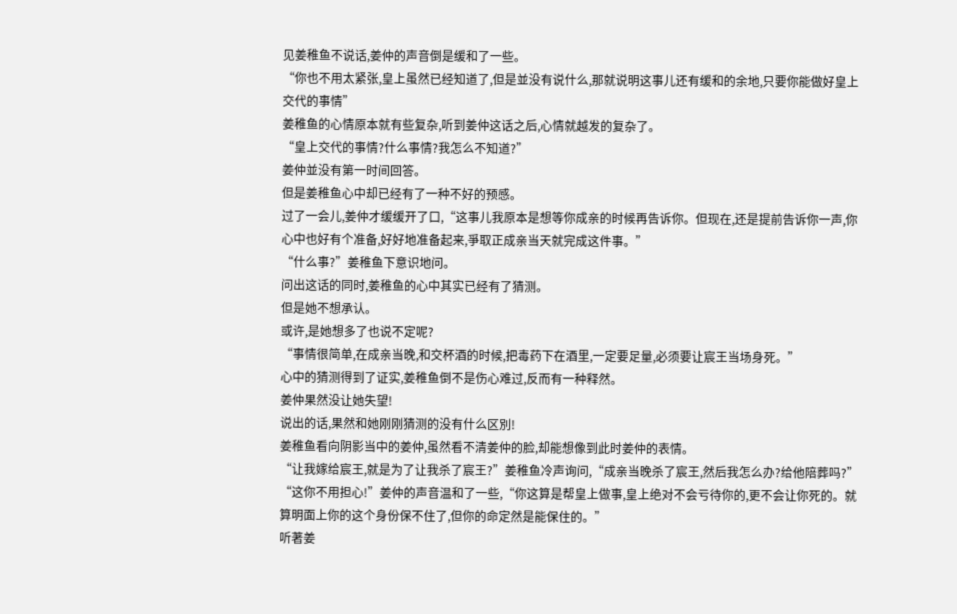见姜稚鱼不说话,姜仲的声音倒是缓和了一些。
“你也不用太紧张,皇上虽然已经知道了,但是並没有说什么,那就说明这事儿还有缓和的余地,只要你能做好皇上交代的事情”
姜稚鱼的心情原本就有些复杂,听到姜仲这话之后,心情就越发的复杂了。
“皇上交代的事情?什么事情?我怎么不知道?”
姜仲並没有第一时间回答。
但是姜稚鱼心中却已经有了一种不好的预感。
过了一会儿,姜仲才缓缓开了口,“这事儿我原本是想等你成亲的时候再告诉你。但现在,还是提前告诉你一声,你心中也好有个准备,好好地准备起来,爭取正成亲当天就完成这件事。”
“什么事?”姜稚鱼下意识地问。
问出这话的同时,姜稚鱼的心中其实已经有了猜测。
但是她不想承认。
或许,是她想多了也说不定呢?
“事情很简单,在成亲当晚,和交杯酒的时候,把毒药下在酒里,一定要足量,必须要让宸王当场身死。”
心中的猜测得到了证实,姜稚鱼倒不是伤心难过,反而有一种释然。
姜仲果然没让她失望!
说出的话,果然和她刚刚猜测的没有什么区別!
姜稚鱼看向阴影当中的姜仲,虽然看不清姜仲的脸,却能想像到此时姜仲的表情。
“让我嫁给宸王,就是为了让我杀了宸王?”姜稚鱼冷声询问,“成亲当晚杀了宸王,然后我怎么办?给他陪葬吗?”
“这你不用担心!”姜仲的声音温和了一些,“你这算是帮皇上做事,皇上绝对不会亏待你的,更不会让你死的。就算明面上你的这个身份保不住了,但你的命定然是能保住的。”
听著姜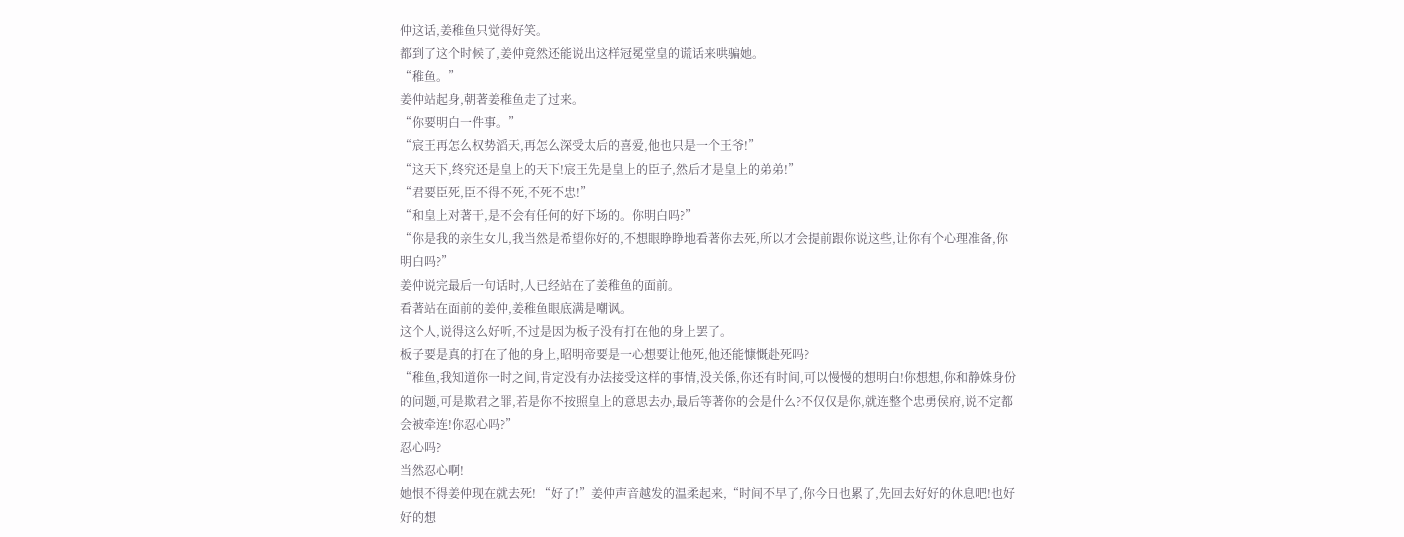仲这话,姜稚鱼只觉得好笑。
都到了这个时候了,姜仲竟然还能说出这样冠冕堂皇的谎话来哄骗她。
“稚鱼。”
姜仲站起身,朝著姜稚鱼走了过来。
“你要明白一件事。”
“宸王再怎么权势滔天,再怎么深受太后的喜爱,他也只是一个王爷!”
“这天下,终究还是皇上的天下!宸王先是皇上的臣子,然后才是皇上的弟弟!”
“君要臣死,臣不得不死,不死不忠!”
“和皇上对著干,是不会有任何的好下场的。你明白吗?”
“你是我的亲生女儿,我当然是希望你好的,不想眼睁睁地看著你去死,所以才会提前跟你说这些,让你有个心理准备,你明白吗?”
姜仲说完最后一句话时,人已经站在了姜稚鱼的面前。
看著站在面前的姜仲,姜稚鱼眼底满是嘲讽。
这个人,说得这么好听,不过是因为板子没有打在他的身上罢了。
板子要是真的打在了他的身上,昭明帝要是一心想要让他死,他还能慷慨赴死吗?
“稚鱼,我知道你一时之间,肯定没有办法接受这样的事情,没关係,你还有时间,可以慢慢的想明白!你想想,你和静姝身份的问题,可是欺君之罪,若是你不按照皇上的意思去办,最后等著你的会是什么?不仅仅是你,就连整个忠勇侯府,说不定都会被牵连!你忍心吗?”
忍心吗?
当然忍心啊!
她恨不得姜仲现在就去死! “好了!”姜仲声音越发的温柔起来,“时间不早了,你今日也累了,先回去好好的休息吧!也好好的想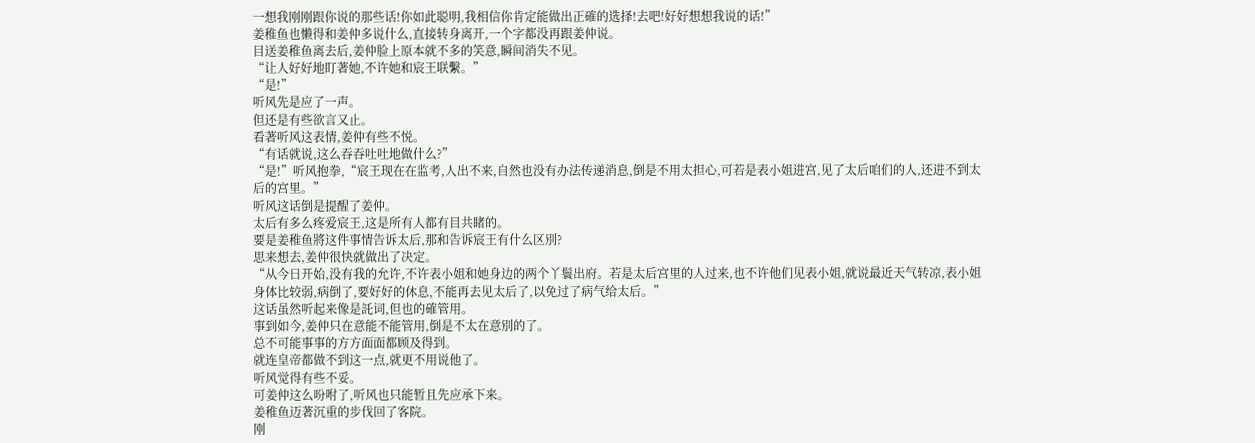一想我刚刚跟你说的那些话!你如此聪明,我相信你肯定能做出正確的选择!去吧!好好想想我说的话!”
姜稚鱼也懒得和姜仲多说什么,直接转身离开,一个字都没再跟姜仲说。
目送姜稚鱼离去后,姜仲脸上原本就不多的笑意,瞬间消失不见。
“让人好好地盯著她,不许她和宸王联繫。”
“是!”
听风先是应了一声。
但还是有些欲言又止。
看著听风这表情,姜仲有些不悦。
“有话就说,这么吞吞吐吐地做什么?”
“是!”听风抱拳,“宸王现在在监考,人出不来,自然也没有办法传递消息,倒是不用太担心,可若是表小姐进宫,见了太后咱们的人,还进不到太后的宫里。”
听风这话倒是提醒了姜仲。
太后有多么疼爱宸王,这是所有人都有目共睹的。
要是姜稚鱼將这件事情告诉太后,那和告诉宸王有什么区別?
思来想去,姜仲很快就做出了决定。
“从今日开始,没有我的允许,不许表小姐和她身边的两个丫鬟出府。若是太后宫里的人过来,也不许他们见表小姐,就说最近天气转凉,表小姐身体比较弱,病倒了,要好好的休息,不能再去见太后了,以免过了病气给太后。”
这话虽然听起来像是託词,但也的確管用。
事到如今,姜仲只在意能不能管用,倒是不太在意別的了。
总不可能事事的方方面面都顾及得到。
就连皇帝都做不到这一点,就更不用说他了。
听风觉得有些不妥。
可姜仲这么吩咐了,听风也只能暂且先应承下来。
姜稚鱼迈著沉重的步伐回了客院。
刚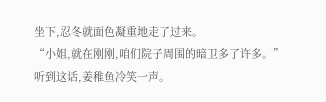坐下,忍冬就面色凝重地走了过来。
“小姐,就在刚刚,咱们院子周围的暗卫多了许多。”
听到这话,姜稚鱼冷笑一声。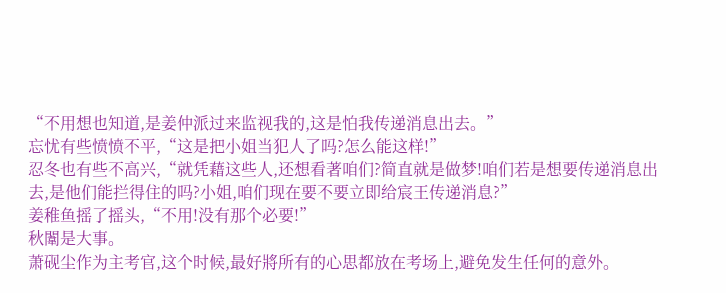“不用想也知道,是姜仲派过来监视我的,这是怕我传递消息出去。”
忘忧有些愤愤不平,“这是把小姐当犯人了吗?怎么能这样!”
忍冬也有些不高兴,“就凭藉这些人,还想看著咱们?简直就是做梦!咱们若是想要传递消息出去,是他们能拦得住的吗?小姐,咱们现在要不要立即给宸王传递消息?”
姜稚鱼摇了摇头,“不用!没有那个必要!”
秋闈是大事。
萧砚尘作为主考官,这个时候,最好將所有的心思都放在考场上,避免发生任何的意外。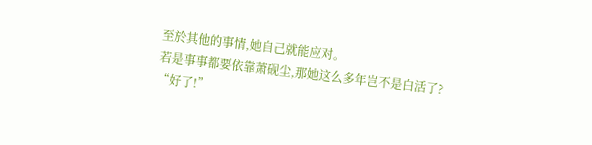至於其他的事情,她自己就能应对。
若是事事都要依靠萧砚尘,那她这么多年岂不是白活了?
“好了!”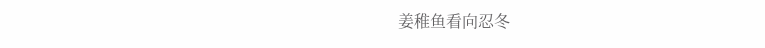姜稚鱼看向忍冬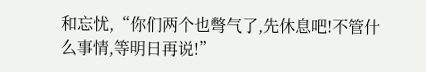和忘忧,“你们两个也彆气了,先休息吧!不管什么事情,等明日再说!”